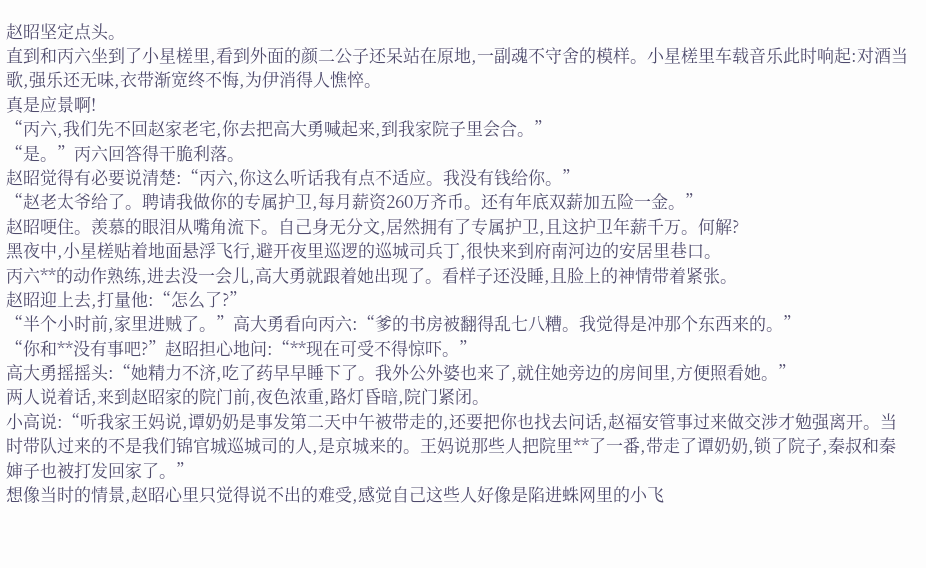赵昭坚定点头。
直到和丙六坐到了小星槎里,看到外面的颜二公子还呆站在原地,一副魂不守舍的模样。小星槎里车载音乐此时响起:对酒当歌,强乐还无味,衣带渐宽终不悔,为伊消得人憔悴。
真是应景啊!
“丙六,我们先不回赵家老宅,你去把高大勇喊起来,到我家院子里会合。”
“是。”丙六回答得干脆利落。
赵昭觉得有必要说清楚:“丙六,你这么听话我有点不适应。我没有钱给你。”
“赵老太爷给了。聘请我做你的专属护卫,每月薪资260万齐币。还有年底双薪加五险一金。”
赵昭哽住。羡慕的眼泪从嘴角流下。自己身无分文,居然拥有了专属护卫,且这护卫年薪千万。何解?
黑夜中,小星槎贴着地面悬浮飞行,避开夜里巡逻的巡城司兵丁,很快来到府南河边的安居里巷口。
丙六**的动作熟练,进去没一会儿,高大勇就跟着她出现了。看样子还没睡,且脸上的神情带着紧张。
赵昭迎上去,打量他:“怎么了?”
“半个小时前,家里进贼了。”高大勇看向丙六:“爹的书房被翻得乱七八糟。我觉得是冲那个东西来的。”
“你和**没有事吧?”赵昭担心地问:“**现在可受不得惊吓。”
高大勇摇摇头:“她精力不济,吃了药早早睡下了。我外公外婆也来了,就住她旁边的房间里,方便照看她。”
两人说着话,来到赵昭家的院门前,夜色浓重,路灯昏暗,院门紧闭。
小高说:“听我家王妈说,谭奶奶是事发第二天中午被带走的,还要把你也找去问话,赵福安管事过来做交涉才勉强离开。当时带队过来的不是我们锦官城巡城司的人,是京城来的。王妈说那些人把院里**了一番,带走了谭奶奶,锁了院子,秦叔和秦婶子也被打发回家了。”
想像当时的情景,赵昭心里只觉得说不出的难受,感觉自己这些人好像是陷进蛛网里的小飞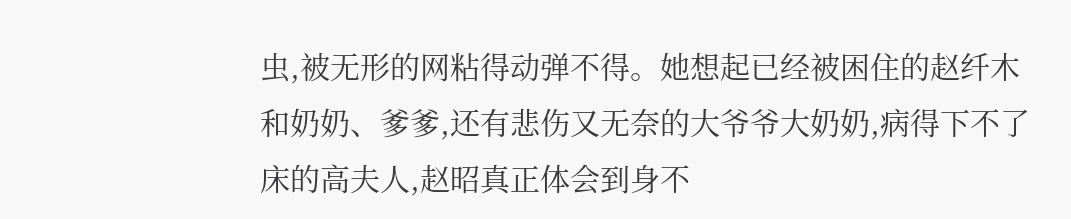虫,被无形的网粘得动弹不得。她想起已经被困住的赵纤木和奶奶、爹爹,还有悲伤又无奈的大爷爷大奶奶,病得下不了床的高夫人,赵昭真正体会到身不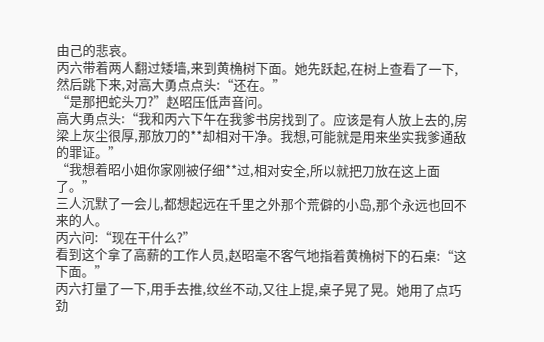由己的悲哀。
丙六带着两人翻过矮墙,来到黄桷树下面。她先跃起,在树上查看了一下,然后跳下来,对高大勇点点头:“还在。”
“是那把蛇头刀?”赵昭压低声音问。
高大勇点头:“我和丙六下午在我爹书房找到了。应该是有人放上去的,房梁上灰尘很厚,那放刀的**却相对干净。我想,可能就是用来坐实我爹通敌的罪证。”
“我想着昭小姐你家刚被仔细**过,相对安全,所以就把刀放在这上面了。”
三人沉默了一会儿,都想起远在千里之外那个荒僻的小岛,那个永远也回不来的人。
丙六问:“现在干什么?”
看到这个拿了高薪的工作人员,赵昭毫不客气地指着黄桷树下的石桌:“这下面。”
丙六打量了一下,用手去推,纹丝不动,又往上提,桌子晃了晃。她用了点巧劲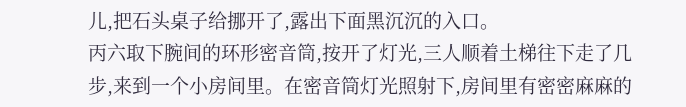儿,把石头桌子给挪开了,露出下面黑沉沉的入口。
丙六取下腕间的环形密音筒,按开了灯光,三人顺着土梯往下走了几步,来到一个小房间里。在密音筒灯光照射下,房间里有密密麻麻的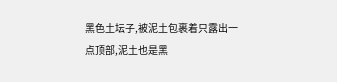黑色土坛子,被泥土包裹着只露出一点顶部,泥土也是黑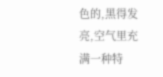色的,黑得发亮,空气里充满一种特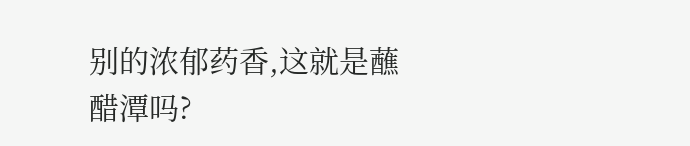别的浓郁药香,这就是蘸醋潭吗?